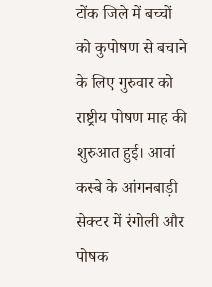टोंक जिले में बच्चों को कुपोषण से बचाने के लिए गुरुवार को राष्ट्रीय पोषण माह की शुरुआत हुई। आवां कस्बे के आंगनबाड़ी सेक्टर में रंगोली और पोषक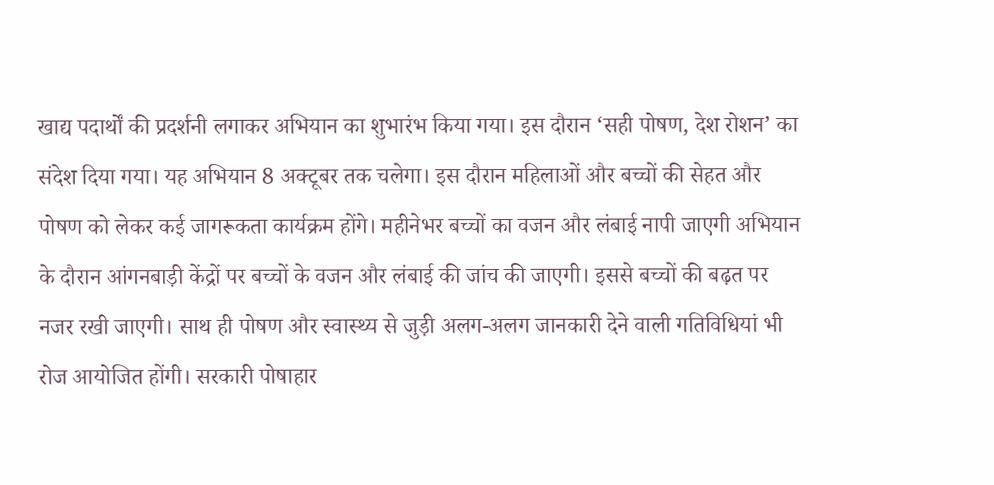खाद्य पदार्थों की प्रदर्शनी लगाकर अभियान का शुभारंभ किया गया। इस दौरान ‘सही पोषण, देश रोशन’ का संदेश दिया गया। यह अभियान 8 अक्टूबर तक चलेगा। इस दौरान महिलाओं और बच्चों की सेहत और पोषण को लेकर कई जागरूकता कार्यक्रम होंगे। महीनेभर बच्चों का वजन और लंबाई नापी जाएगी अभियान के दौरान आंगनबाड़ी केंद्रों पर बच्चों के वजन और लंबाई की जांच की जाएगी। इससे बच्चों की बढ़त पर नजर रखी जाएगी। साथ ही पोषण और स्वास्थ्य से जुड़ी अलग-अलग जानकारी देने वाली गतिविधियां भी रोज आयोजित होंगी। सरकारी पोषाहार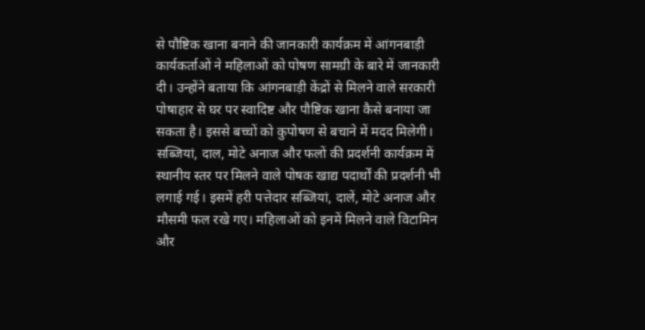से पौष्टिक खाना बनाने की जानकारी कार्यक्रम में आंगनबाड़ी कार्यकर्ताओं ने महिलाओं को पोषण सामग्री के बारे में जानकारी दी। उन्होंने बताया कि आंगनबाड़ी केंद्रों से मिलने वाले सरकारी पोषाहार से घर पर स्वादिष्ट और पौष्टिक खाना कैसे बनाया जा सकता है। इससे बच्चों को कुपोषण से बचाने में मदद मिलेगी। सब्जियां, दाल, मोटे अनाज और फलों की प्रदर्शनी कार्यक्रम में स्थानीय स्तर पर मिलने वाले पोषक खाद्य पदार्थों की प्रदर्शनी भी लगाई गई। इसमें हरी पत्तेदार सब्जियां, दालें, मोटे अनाज और मौसमी फल रखे गए। महिलाओं को इनमें मिलने वाले विटामिन और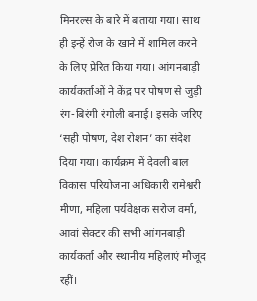मिनरल्स के बारे में बताया गया। साथ ही इन्हें रोज के खाने में शामिल करने के लिए प्रेरित किया गया। आंगनबाड़ी कार्यकर्ताओं ने केंद्र पर पोषण से जुड़ी रंग-बिरंगी रंगोली बनाई। इसके जरिए ‘सही पोषण, देश रोशन’ का संदेश दिया गया। कार्यक्रम में देवली बाल विकास परियोजना अधिकारी रामेश्वरी मीणा, महिला पर्यवेक्षक सरोज वर्मा, आवां सेक्टर की सभी आंगनबाड़ी कार्यकर्ता और स्थानीय महिलाएं मौजूद रहीं।